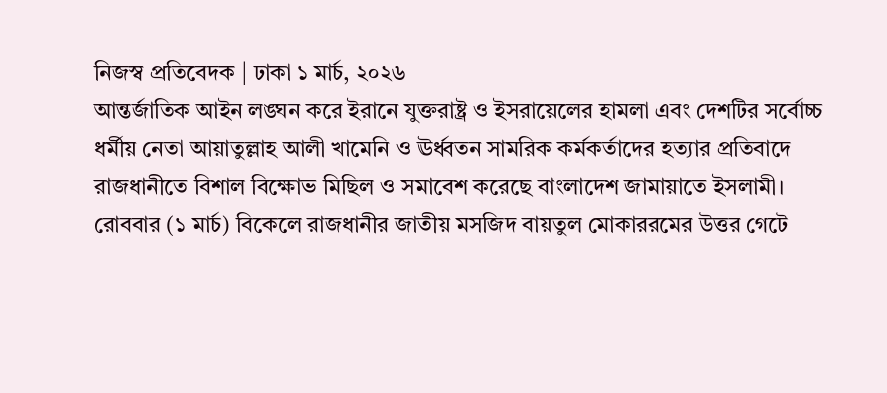নিজস্ব প্রতিবেদক | ঢাকা ১ মার্চ, ২০২৬
আন্তর্জাতিক আইন লঙ্ঘন করে ইরানে যুক্তরাষ্ট্র ও ইসরায়েলের হামলা এবং দেশটির সর্বোচ্চ ধর্মীয় নেতা আয়াতুল্লাহ আলী খামেনি ও ঊর্ধ্বতন সামরিক কর্মকর্তাদের হত্যার প্রতিবাদে রাজধানীতে বিশাল বিক্ষোভ মিছিল ও সমাবেশ করেছে বাংলাদেশ জামায়াতে ইসলামী।
রোববার (১ মার্চ) বিকেলে রাজধানীর জাতীয় মসজিদ বায়তুল মোকাররমের উত্তর গেটে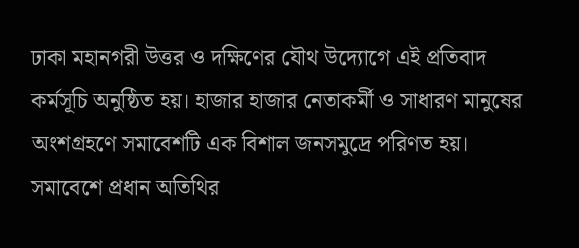ঢাকা মহানগরী উত্তর ও দক্ষিণের যৌথ উদ্যোগে এই প্রতিবাদ কর্মসূচি অনুষ্ঠিত হয়। হাজার হাজার নেতাকর্মী ও সাধারণ মানুষের অংশগ্রহণে সমাবেশটি এক বিশাল জনসমুদ্রে পরিণত হয়।
সমাবেশে প্রধান অতিথির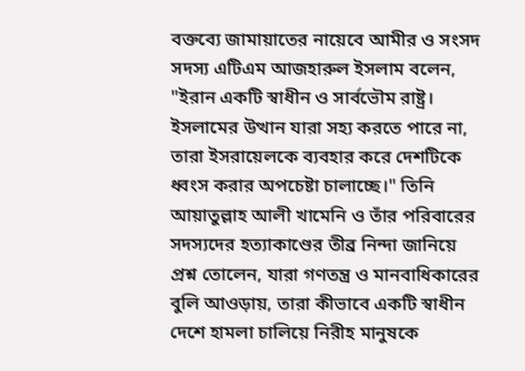বক্তব্যে জামায়াতের নায়েবে আমীর ও সংসদ সদস্য এটিএম আজহারুল ইসলাম বলেন, "ইরান একটি স্বাধীন ও সার্বভৌম রাষ্ট্র। ইসলামের উত্থান যারা সহ্য করতে পারে না, তারা ইসরায়েলকে ব্যবহার করে দেশটিকে ধ্বংস করার অপচেষ্টা চালাচ্ছে।" তিনি আয়াতুল্লাহ আলী খামেনি ও তাঁর পরিবারের সদস্যদের হত্যাকাণ্ডের তীব্র নিন্দা জানিয়ে প্রশ্ন তোলেন, যারা গণতন্ত্র ও মানবাধিকারের বুলি আওড়ায়, তারা কীভাবে একটি স্বাধীন দেশে হামলা চালিয়ে নিরীহ মানুষকে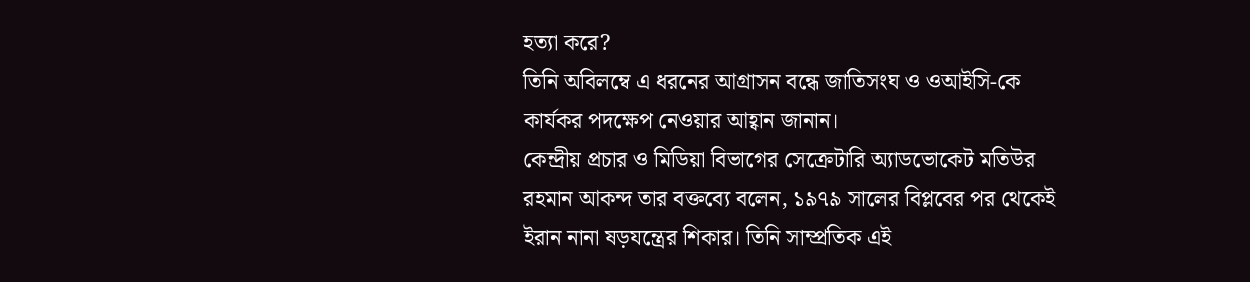হত্যা করে?
তিনি অবিলম্বে এ ধরনের আগ্রাসন বন্ধে জাতিসংঘ ও ওআইসি-কে কার্যকর পদক্ষেপ নেওয়ার আহ্বান জানান।
কেন্দ্রীয় প্রচার ও মিডিয়া বিভাগের সেক্রেটারি অ্যাডভোকেট মতিউর রহমান আকন্দ তার বক্তব্যে বলেন, ১৯৭৯ সালের বিপ্লবের পর থেকেই ইরান নানা ষড়যন্ত্রের শিকার। তিনি সাম্প্রতিক এই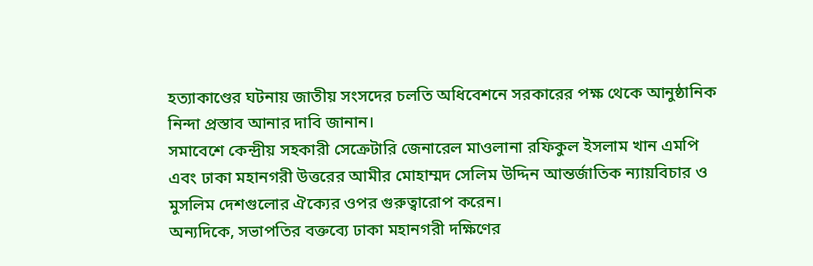হত্যাকাণ্ডের ঘটনায় জাতীয় সংসদের চলতি অধিবেশনে সরকারের পক্ষ থেকে আনুষ্ঠানিক নিন্দা প্রস্তাব আনার দাবি জানান।
সমাবেশে কেন্দ্রীয় সহকারী সেক্রেটারি জেনারেল মাওলানা রফিকুল ইসলাম খান এমপি এবং ঢাকা মহানগরী উত্তরের আমীর মোহাম্মদ সেলিম উদ্দিন আন্তর্জাতিক ন্যায়বিচার ও মুসলিম দেশগুলোর ঐক্যের ওপর গুরুত্বারোপ করেন।
অন্যদিকে, সভাপতির বক্তব্যে ঢাকা মহানগরী দক্ষিণের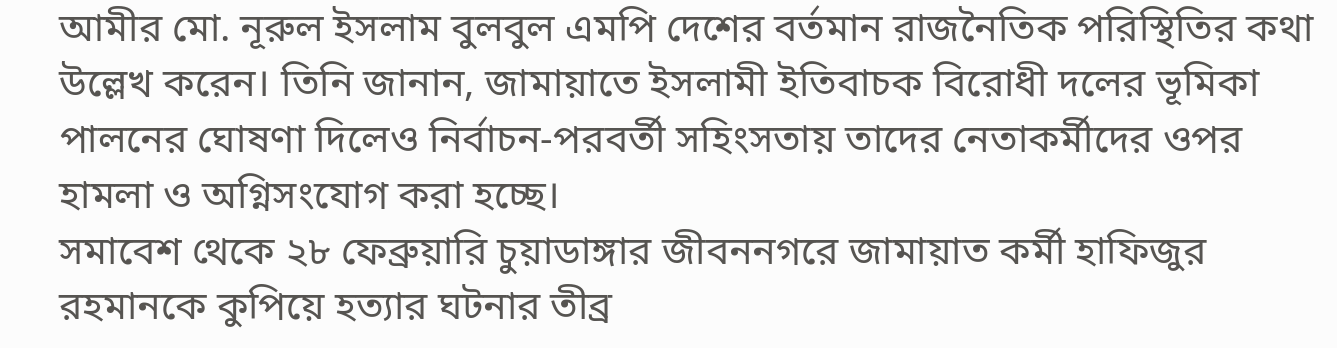আমীর মো. নূরুল ইসলাম বুলবুল এমপি দেশের বর্তমান রাজনৈতিক পরিস্থিতির কথা উল্লেখ করেন। তিনি জানান, জামায়াতে ইসলামী ইতিবাচক বিরোধী দলের ভূমিকা পালনের ঘোষণা দিলেও নির্বাচন-পরবর্তী সহিংসতায় তাদের নেতাকর্মীদের ওপর হামলা ও অগ্নিসংযোগ করা হচ্ছে।
সমাবেশ থেকে ২৮ ফেব্রুয়ারি চুয়াডাঙ্গার জীবননগরে জামায়াত কর্মী হাফিজুর রহমানকে কুপিয়ে হত্যার ঘটনার তীব্র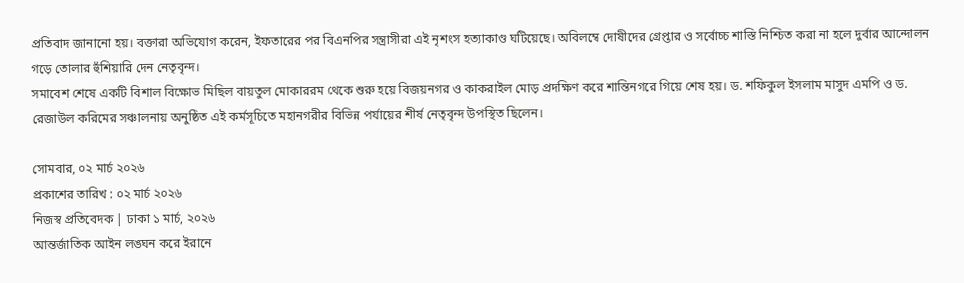প্রতিবাদ জানানো হয়। বক্তারা অভিযোগ করেন, ইফতারের পর বিএনপির সন্ত্রাসীরা এই নৃশংস হত্যাকাণ্ড ঘটিয়েছে। অবিলম্বে দোষীদের গ্রেপ্তার ও সর্বোচ্চ শাস্তি নিশ্চিত করা না হলে দুর্বার আন্দোলন গড়ে তোলার হুঁশিয়ারি দেন নেতৃবৃন্দ।
সমাবেশ শেষে একটি বিশাল বিক্ষোভ মিছিল বায়তুল মোকাররম থেকে শুরু হয়ে বিজয়নগর ও কাকরাইল মোড় প্রদক্ষিণ করে শান্তিনগরে গিয়ে শেষ হয়। ড. শফিকুল ইসলাম মাসুদ এমপি ও ড. রেজাউল করিমের সঞ্চালনায় অনুষ্ঠিত এই কর্মসূচিতে মহানগরীর বিভিন্ন পর্যায়ের শীর্ষ নেতৃবৃন্দ উপস্থিত ছিলেন।

সোমবার, ০২ মার্চ ২০২৬
প্রকাশের তারিখ : ০২ মার্চ ২০২৬
নিজস্ব প্রতিবেদক | ঢাকা ১ মার্চ, ২০২৬
আন্তর্জাতিক আইন লঙ্ঘন করে ইরানে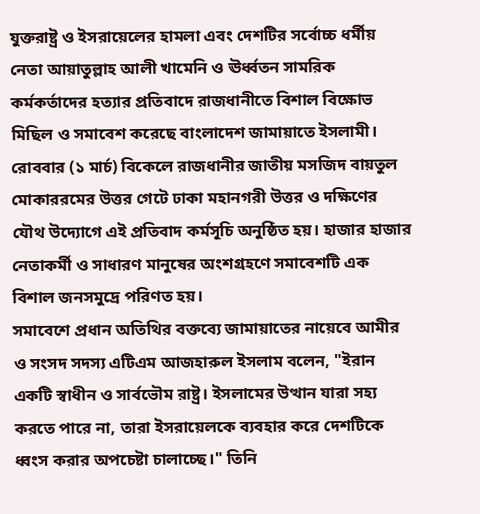যুক্তরাষ্ট্র ও ইসরায়েলের হামলা এবং দেশটির সর্বোচ্চ ধর্মীয় নেতা আয়াতুল্লাহ আলী খামেনি ও ঊর্ধ্বতন সামরিক কর্মকর্তাদের হত্যার প্রতিবাদে রাজধানীতে বিশাল বিক্ষোভ মিছিল ও সমাবেশ করেছে বাংলাদেশ জামায়াতে ইসলামী।
রোববার (১ মার্চ) বিকেলে রাজধানীর জাতীয় মসজিদ বায়তুল মোকাররমের উত্তর গেটে ঢাকা মহানগরী উত্তর ও দক্ষিণের যৌথ উদ্যোগে এই প্রতিবাদ কর্মসূচি অনুষ্ঠিত হয়। হাজার হাজার নেতাকর্মী ও সাধারণ মানুষের অংশগ্রহণে সমাবেশটি এক বিশাল জনসমুদ্রে পরিণত হয়।
সমাবেশে প্রধান অতিথির বক্তব্যে জামায়াতের নায়েবে আমীর ও সংসদ সদস্য এটিএম আজহারুল ইসলাম বলেন, "ইরান একটি স্বাধীন ও সার্বভৌম রাষ্ট্র। ইসলামের উত্থান যারা সহ্য করতে পারে না, তারা ইসরায়েলকে ব্যবহার করে দেশটিকে ধ্বংস করার অপচেষ্টা চালাচ্ছে।" তিনি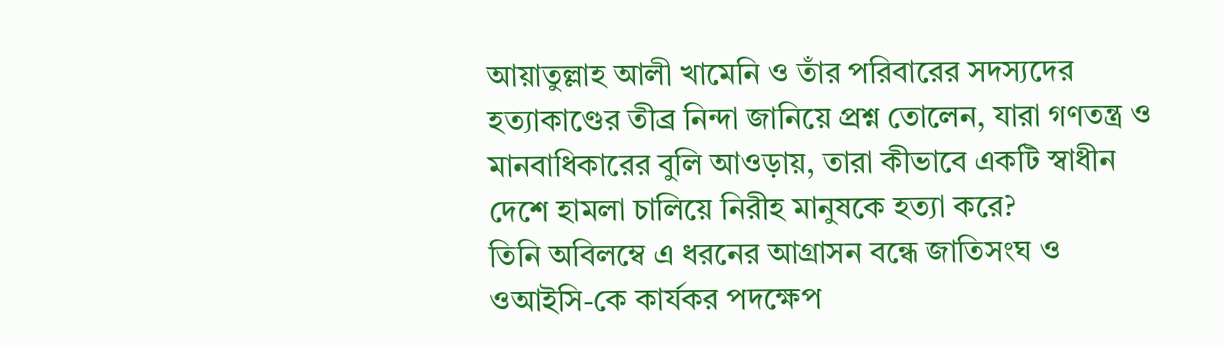আয়াতুল্লাহ আলী খামেনি ও তাঁর পরিবারের সদস্যদের হত্যাকাণ্ডের তীব্র নিন্দা জানিয়ে প্রশ্ন তোলেন, যারা গণতন্ত্র ও মানবাধিকারের বুলি আওড়ায়, তারা কীভাবে একটি স্বাধীন দেশে হামলা চালিয়ে নিরীহ মানুষকে হত্যা করে?
তিনি অবিলম্বে এ ধরনের আগ্রাসন বন্ধে জাতিসংঘ ও ওআইসি-কে কার্যকর পদক্ষেপ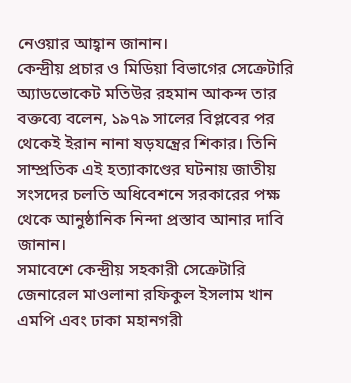নেওয়ার আহ্বান জানান।
কেন্দ্রীয় প্রচার ও মিডিয়া বিভাগের সেক্রেটারি অ্যাডভোকেট মতিউর রহমান আকন্দ তার বক্তব্যে বলেন, ১৯৭৯ সালের বিপ্লবের পর থেকেই ইরান নানা ষড়যন্ত্রের শিকার। তিনি সাম্প্রতিক এই হত্যাকাণ্ডের ঘটনায় জাতীয় সংসদের চলতি অধিবেশনে সরকারের পক্ষ থেকে আনুষ্ঠানিক নিন্দা প্রস্তাব আনার দাবি জানান।
সমাবেশে কেন্দ্রীয় সহকারী সেক্রেটারি জেনারেল মাওলানা রফিকুল ইসলাম খান এমপি এবং ঢাকা মহানগরী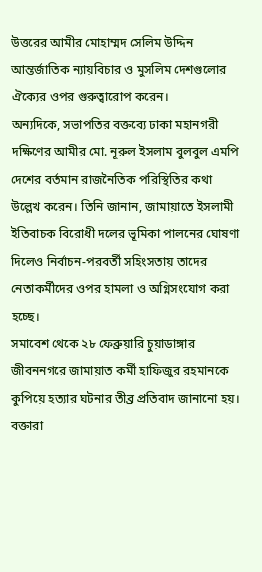উত্তরের আমীর মোহাম্মদ সেলিম উদ্দিন আন্তর্জাতিক ন্যায়বিচার ও মুসলিম দেশগুলোর ঐক্যের ওপর গুরুত্বারোপ করেন।
অন্যদিকে, সভাপতির বক্তব্যে ঢাকা মহানগরী দক্ষিণের আমীর মো. নূরুল ইসলাম বুলবুল এমপি দেশের বর্তমান রাজনৈতিক পরিস্থিতির কথা উল্লেখ করেন। তিনি জানান, জামায়াতে ইসলামী ইতিবাচক বিরোধী দলের ভূমিকা পালনের ঘোষণা দিলেও নির্বাচন-পরবর্তী সহিংসতায় তাদের নেতাকর্মীদের ওপর হামলা ও অগ্নিসংযোগ করা হচ্ছে।
সমাবেশ থেকে ২৮ ফেব্রুয়ারি চুয়াডাঙ্গার জীবননগরে জামায়াত কর্মী হাফিজুর রহমানকে কুপিয়ে হত্যার ঘটনার তীব্র প্রতিবাদ জানানো হয়। বক্তারা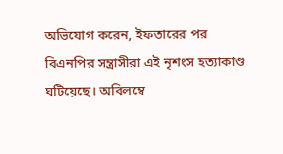অভিযোগ করেন, ইফতারের পর বিএনপির সন্ত্রাসীরা এই নৃশংস হত্যাকাণ্ড ঘটিয়েছে। অবিলম্বে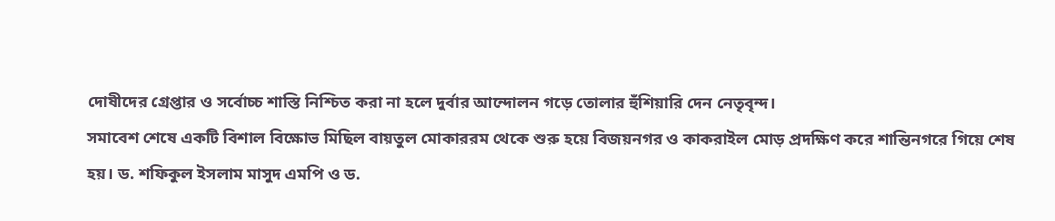দোষীদের গ্রেপ্তার ও সর্বোচ্চ শাস্তি নিশ্চিত করা না হলে দুর্বার আন্দোলন গড়ে তোলার হুঁশিয়ারি দেন নেতৃবৃন্দ।
সমাবেশ শেষে একটি বিশাল বিক্ষোভ মিছিল বায়তুল মোকাররম থেকে শুরু হয়ে বিজয়নগর ও কাকরাইল মোড় প্রদক্ষিণ করে শান্তিনগরে গিয়ে শেষ হয়। ড. শফিকুল ইসলাম মাসুদ এমপি ও ড.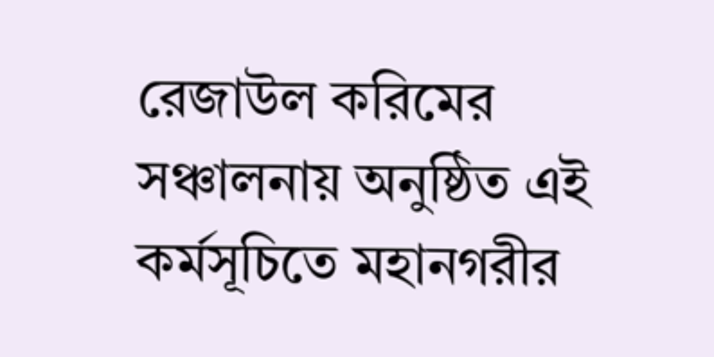রেজাউল করিমের সঞ্চালনায় অনুষ্ঠিত এই কর্মসূচিতে মহানগরীর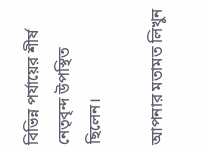বিভিন্ন পর্যায়ের শীর্ষ নেতৃবৃন্দ উপস্থিত ছিলেন।

আপনার মতামত লিখুন